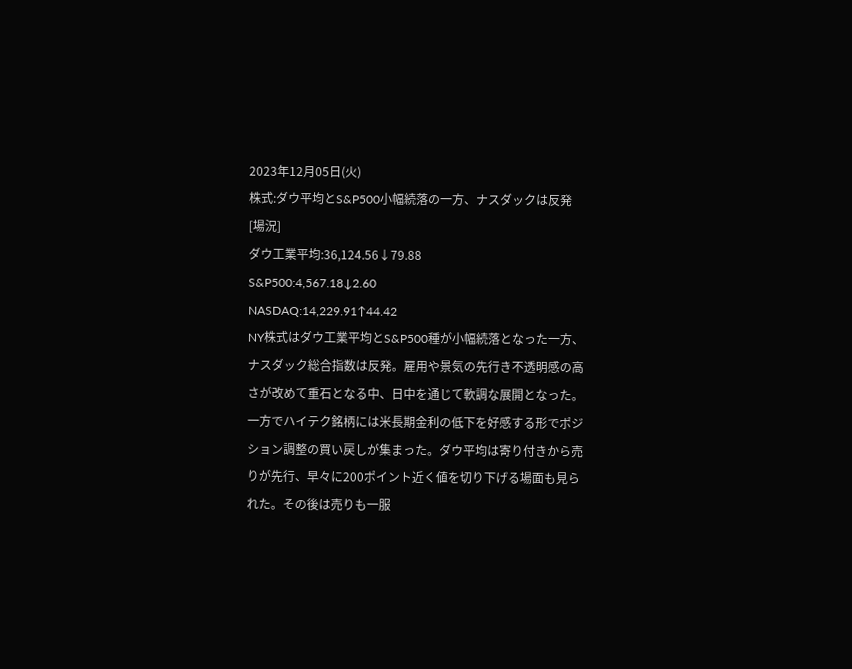2023年12月05日(火)
株式:ダウ平均とS&P500小幅続落の一方、ナスダックは反発
[場況]
ダウ工業平均:36,124.56↓79.88
S&P500:4,567.18↓2.60
NASDAQ:14,229.91↑44.42
NY株式はダウ工業平均とS&P500種が小幅続落となった一方、ナスダック総合指数は反発。雇用や景気の先行き不透明感の高さが改めて重石となる中、日中を通じて軟調な展開となった。一方でハイテク銘柄には米長期金利の低下を好感する形でポジション調整の買い戻しが集まった。ダウ平均は寄り付きから売りが先行、早々に200ポイント近く値を切り下げる場面も見られた。その後は売りも一服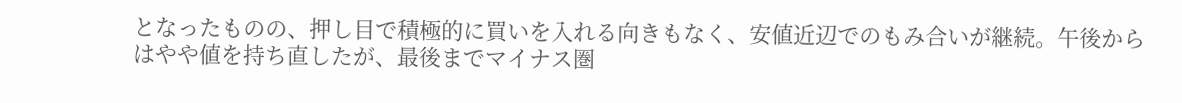となったものの、押し目で積極的に買いを入れる向きもなく、安値近辺でのもみ合いが継続。午後からはやや値を持ち直したが、最後までマイナス圏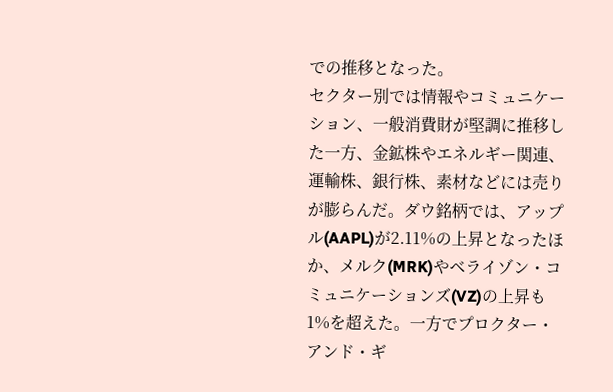での推移となった。
セクター別では情報やコミュニケーション、一般消費財が堅調に推移した一方、金鉱株やエネルギー関連、運輸株、銀行株、素材などには売りが膨らんだ。ダウ銘柄では、アップル(AAPL)が2.11%の上昇となったほか、メルク(MRK)やベライゾン・コミュニケーションズ(VZ)の上昇も1%を超えた。一方でプロクター・アンド・ギ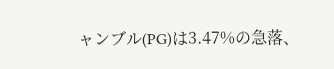ャンブル(PG)は3.47%の急落、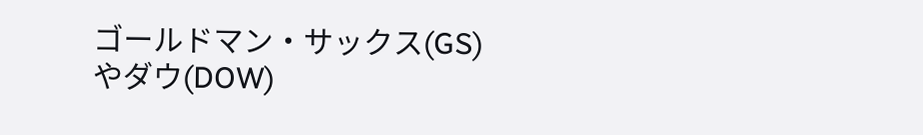ゴールドマン・サックス(GS)やダウ(DOW)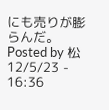にも売りが膨らんだ。
Posted by 松 12/5/23 - 16:36